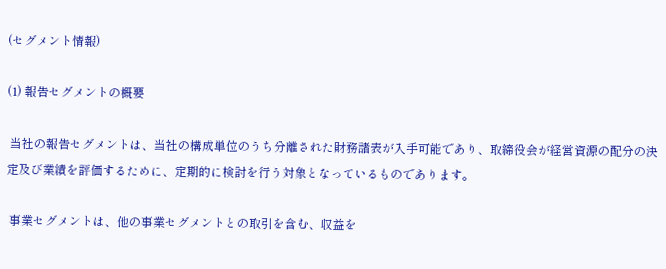(セグメント情報)

(1) 報告セグメントの概要

 当社の報告セグメントは、当社の構成単位のうち分離された財務諸表が入手可能であり、取締役会が経営資源の配分の決定及び業績を評価するために、定期的に検討を行う対象となっているものであります。

 事業セグメントは、他の事業セグメントとの取引を含む、収益を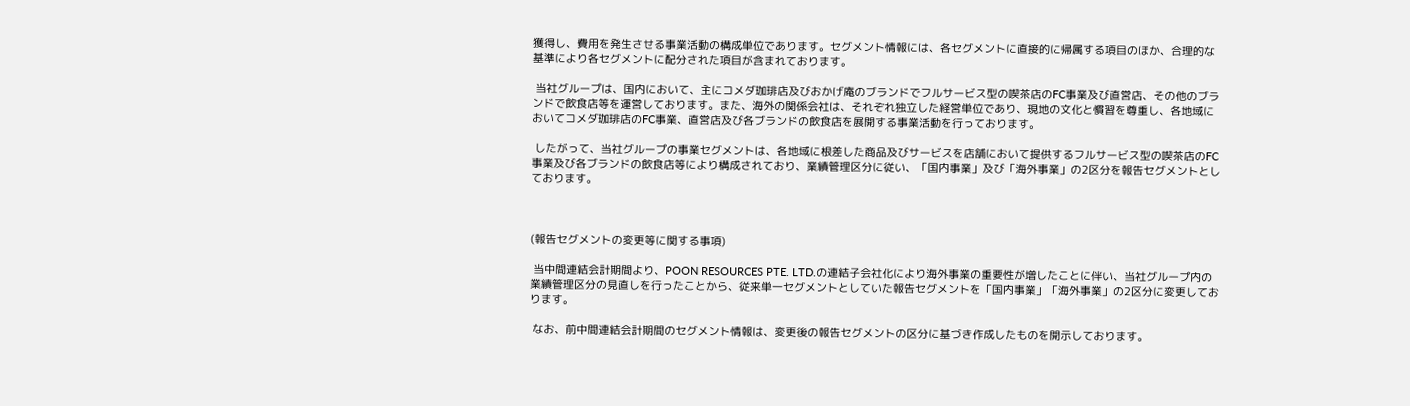獲得し、費用を発生させる事業活動の構成単位であります。セグメント情報には、各セグメントに直接的に帰属する項目のほか、合理的な基準により各セグメントに配分された項目が含まれております。

 当社グループは、国内において、主にコメダ珈琲店及びおかげ庵のブランドでフルサービス型の喫茶店のFC事業及び直営店、その他のブランドで飲食店等を運営しております。また、海外の関係会社は、それぞれ独立した経営単位であり、現地の文化と慣習を尊重し、各地域においてコメダ珈琲店のFC事業、直営店及び各ブランドの飲食店を展開する事業活動を行っております。

 したがって、当社グループの事業セグメントは、各地域に根差した商品及びサービスを店舗において提供するフルサービス型の喫茶店のFC事業及び各ブランドの飲食店等により構成されており、業績管理区分に従い、「国内事業」及び「海外事業」の2区分を報告セグメントとしております。



(報告セグメントの変更等に関する事項)

 当中間連結会計期間より、POON RESOURCES PTE. LTD.の連結子会社化により海外事業の重要性が増したことに伴い、当社グループ内の業績管理区分の見直しを行ったことから、従来単一セグメントとしていた報告セグメントを「国内事業」「海外事業」の2区分に変更しております。

 なお、前中間連結会計期間のセグメント情報は、変更後の報告セグメントの区分に基づき作成したものを開示しております。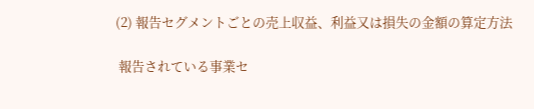(2) 報告セグメントごとの売上収益、利益又は損失の金額の算定方法

 報告されている事業セ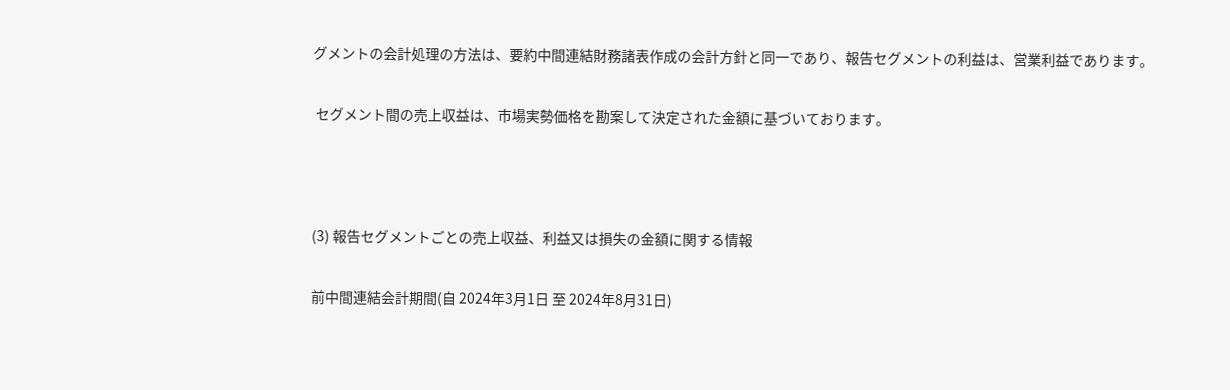グメントの会計処理の方法は、要約中間連結財務諸表作成の会計方針と同一であり、報告セグメントの利益は、営業利益であります。

 セグメント間の売上収益は、市場実勢価格を勘案して決定された金額に基づいております。



(3) 報告セグメントごとの売上収益、利益又は損失の金額に関する情報

前中間連結会計期間(自 2024年3月1日 至 2024年8月31日)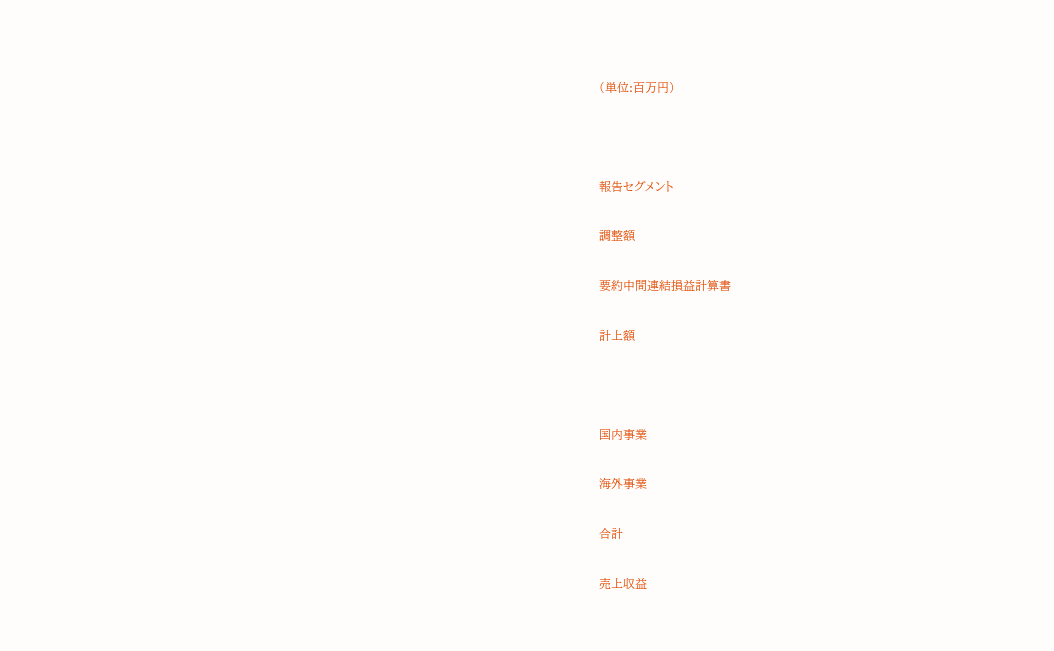(単位:百万円)



報告セグメント

調整額

要約中間連結損益計算書

計上額



国内事業

海外事業

合計

売上収益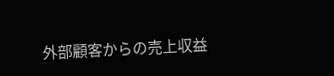外部顧客からの売上収益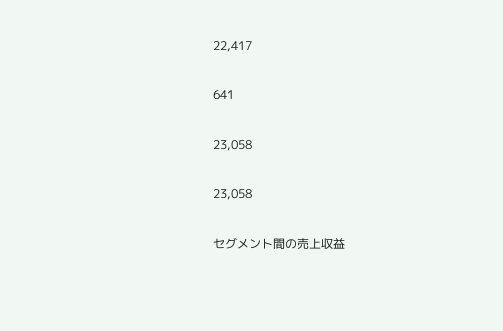22,417

641

23,058

23,058

セグメント間の売上収益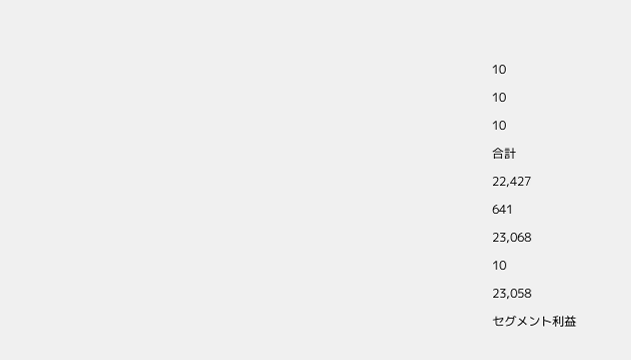10

10

10

合計

22,427

641

23,068

10

23,058

セグメント利益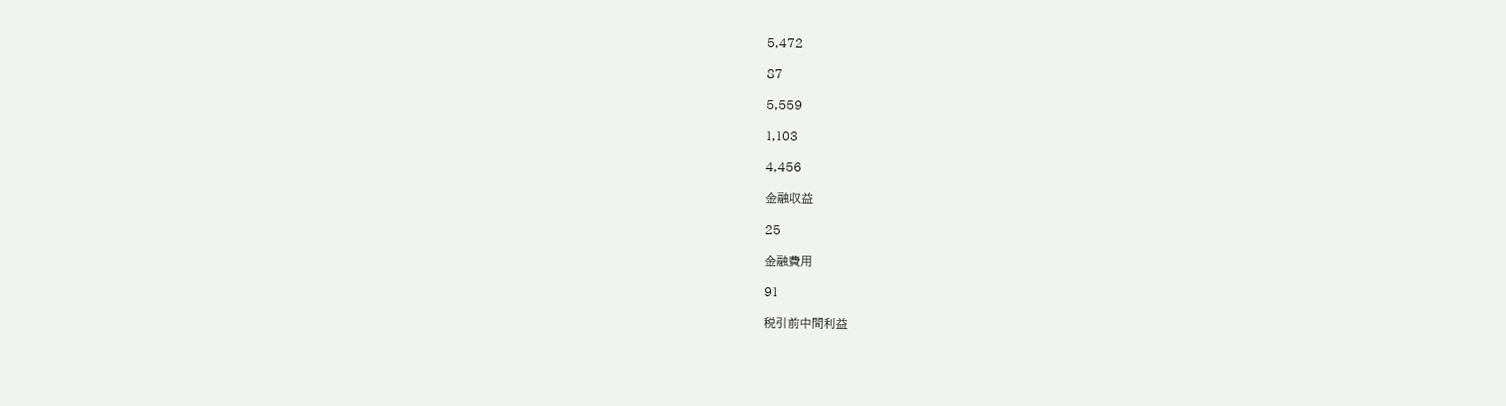5,472

87

5,559

1,103

4,456

金融収益

25

金融費用

91

税引前中間利益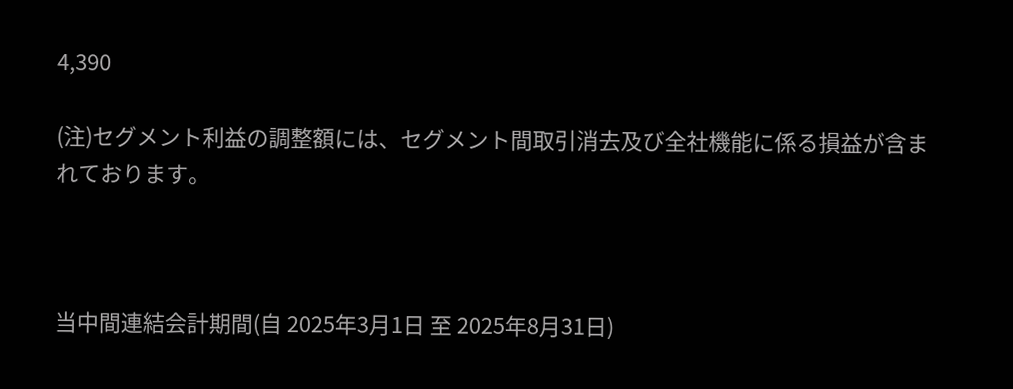4,390

(注)セグメント利益の調整額には、セグメント間取引消去及び全社機能に係る損益が含まれております。



当中間連結会計期間(自 2025年3月1日 至 2025年8月31日)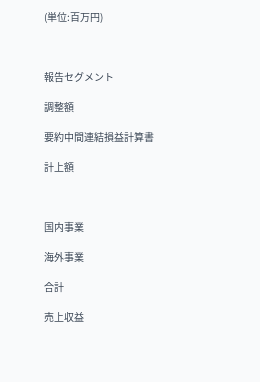(単位:百万円)



報告セグメント

調整額

要約中間連結損益計算書

計上額



国内事業

海外事業

合計

売上収益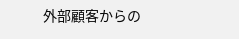外部顧客からの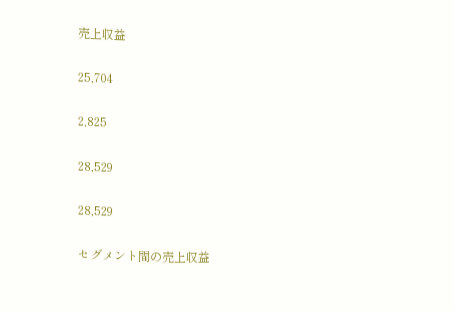売上収益

25,704

2,825

28,529

28,529

セグメント間の売上収益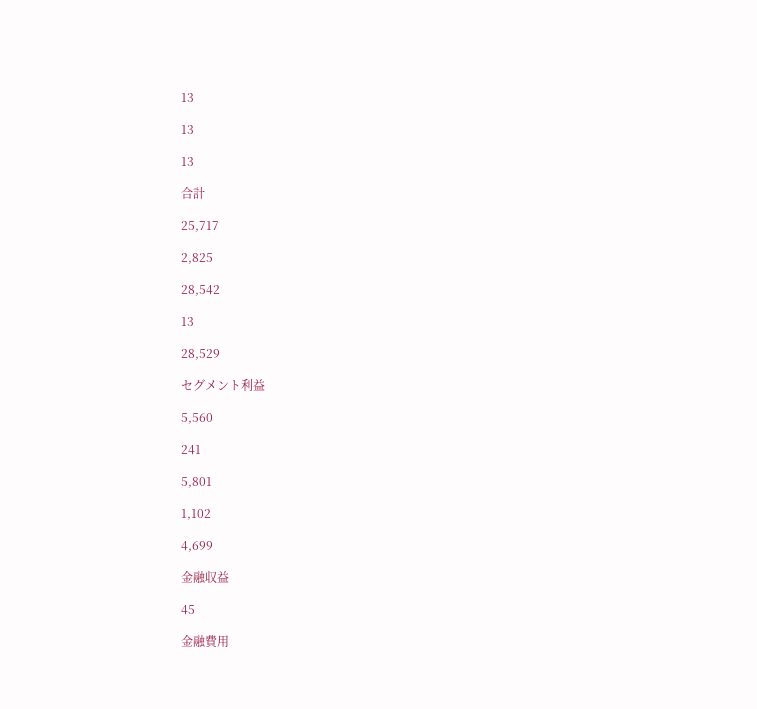13

13

13

合計

25,717

2,825

28,542

13

28,529

セグメント利益

5,560

241

5,801

1,102

4,699

金融収益

45

金融費用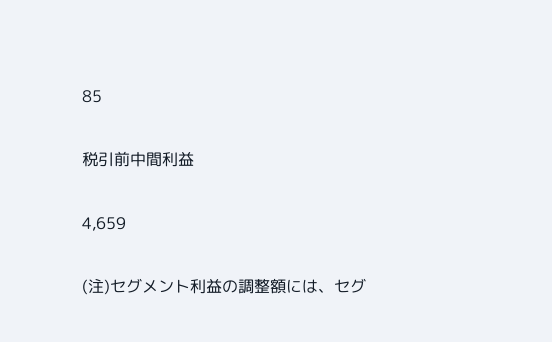85

税引前中間利益

4,659

(注)セグメント利益の調整額には、セグ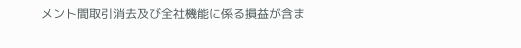メント間取引消去及び全社機能に係る損益が含ま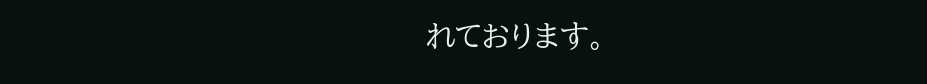れております。